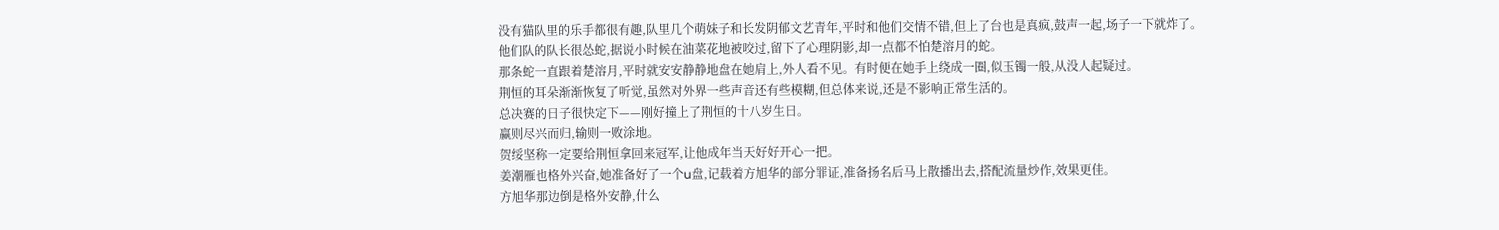没有猫队里的乐手都很有趣,队里几个萌妹子和长发阴郁文艺青年,平时和他们交情不错,但上了台也是真疯,鼓声一起,场子一下就炸了。
他们队的队长很怂蛇,据说小时候在油菜花地被咬过,留下了心理阴影,却一点都不怕楚溶月的蛇。
那条蛇一直跟着楚溶月,平时就安安静静地盘在她肩上,外人看不见。有时便在她手上绕成一圈,似玉镯一般,从没人起疑过。
荆恒的耳朵渐渐恢复了听觉,虽然对外界一些声音还有些模糊,但总体来说,还是不影响正常生活的。
总决赛的日子很快定下——刚好撞上了荆恒的十八岁生日。
赢则尽兴而归,输则一败涂地。
贺绥坚称一定要给荆恒拿回来冠军,让他成年当天好好开心一把。
姜潮雁也格外兴奋,她准备好了一个u盘,记载着方旭华的部分罪证,准备扬名后马上散播出去,搭配流量炒作,效果更佳。
方旭华那边倒是格外安静,什么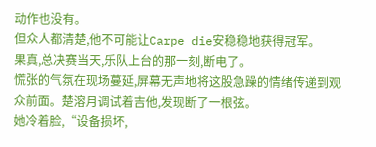动作也没有。
但众人都清楚,他不可能让Carpe die安稳稳地获得冠军。
果真,总决赛当天,乐队上台的那一刻,断电了。
慌张的气氛在现场蔓延,屏幕无声地将这股急躁的情绪传递到观众前面。楚溶月调试着吉他,发现断了一根弦。
她冷着脸,“设备损坏,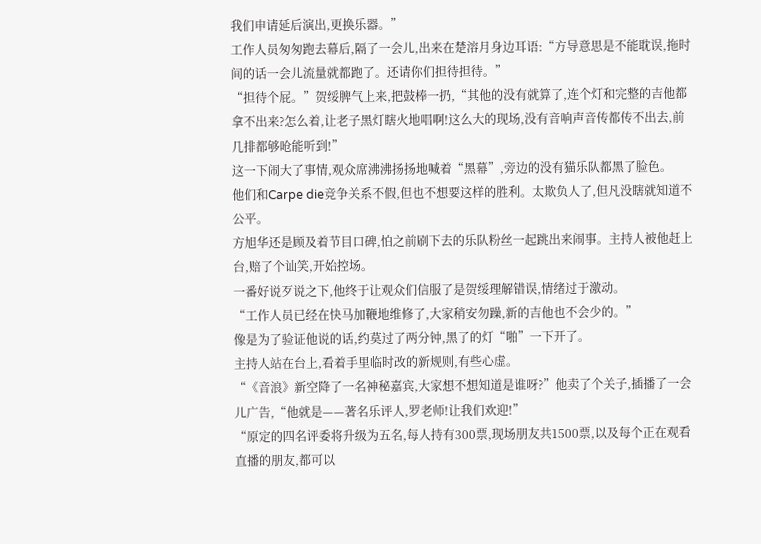我们申请延后演出,更换乐器。”
工作人员匆匆跑去幕后,隔了一会儿,出来在楚溶月身边耳语:“方导意思是不能耽误,拖时间的话一会儿流量就都跑了。还请你们担待担待。”
“担待个屁。”贺绥脾气上来,把鼓棒一扔,“其他的没有就算了,连个灯和完整的吉他都拿不出来?怎么着,让老子黑灯瞎火地唱啊!这么大的现场,没有音响声音传都传不出去,前几排都够呛能听到!”
这一下闹大了事情,观众席沸沸扬扬地喊着“黑幕”,旁边的没有猫乐队都黑了脸色。
他们和Carpe die竞争关系不假,但也不想要这样的胜利。太欺负人了,但凡没瞎就知道不公平。
方旭华还是顾及着节目口碑,怕之前刷下去的乐队粉丝一起跳出来闹事。主持人被他赶上台,赔了个讪笑,开始控场。
一番好说歹说之下,他终于让观众们信服了是贺绥理解错误,情绪过于激动。
“工作人员已经在快马加鞭地维修了,大家稍安勿躁,新的吉他也不会少的。”
像是为了验证他说的话,约莫过了两分钟,黑了的灯“啪”一下开了。
主持人站在台上,看着手里临时改的新规则,有些心虚。
“《音浪》新空降了一名神秘嘉宾,大家想不想知道是谁呀?”他卖了个关子,插播了一会儿广告,“他就是——著名乐评人,罗老师!让我们欢迎!”
“原定的四名评委将升级为五名,每人持有300票,现场朋友共1500票,以及每个正在观看直播的朋友,都可以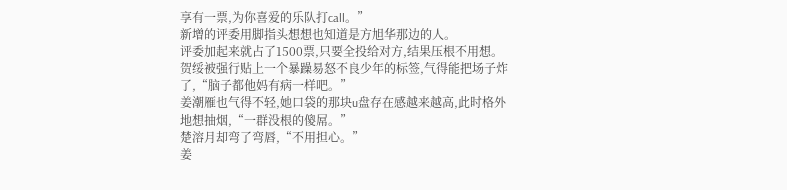享有一票,为你喜爱的乐队打call。”
新增的评委用脚指头想想也知道是方旭华那边的人。
评委加起来就占了1500票,只要全投给对方,结果压根不用想。
贺绥被强行贴上一个暴躁易怒不良少年的标签,气得能把场子炸了,“脑子都他妈有病一样吧。”
姜潮雁也气得不轻,她口袋的那块u盘存在感越来越高,此时格外地想抽烟,“一群没根的傻屌。”
楚溶月却弯了弯唇,“不用担心。”
姜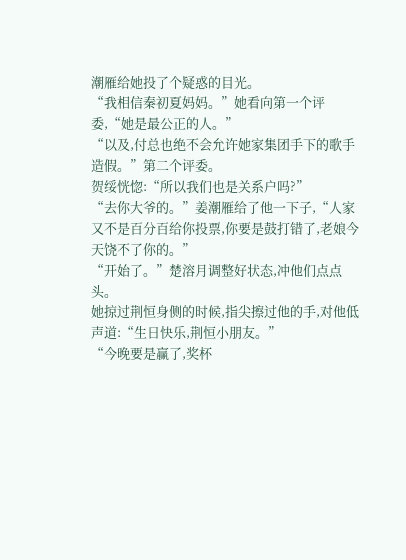潮雁给她投了个疑惑的目光。
“我相信秦初夏妈妈。”她看向第一个评委,“她是最公正的人。”
“以及,付总也绝不会允许她家集团手下的歌手造假。”第二个评委。
贺绥恍惚:“所以我们也是关系户吗?”
“去你大爷的。”姜潮雁给了他一下子,“人家又不是百分百给你投票,你要是鼓打错了,老娘今天饶不了你的。”
“开始了。”楚溶月调整好状态,冲他们点点头。
她掠过荆恒身侧的时候,指尖擦过他的手,对他低声道:“生日快乐,荆恒小朋友。”
“今晚要是赢了,奖杯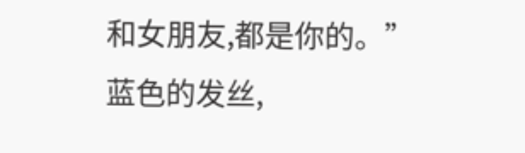和女朋友,都是你的。”
蓝色的发丝,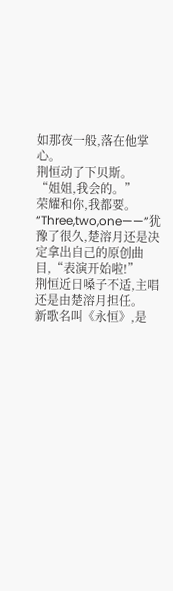如那夜一般,落在他掌心。
荆恒动了下贝斯。
“姐姐,我会的。”
荣耀和你,我都要。
“Three,two,one——”犹豫了很久,楚溶月还是决定拿出自己的原创曲目,“表演开始啦!”
荆恒近日嗓子不适,主唱还是由楚溶月担任。
新歌名叫《永恒》,是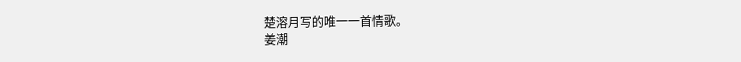楚溶月写的唯一一首情歌。
姜潮